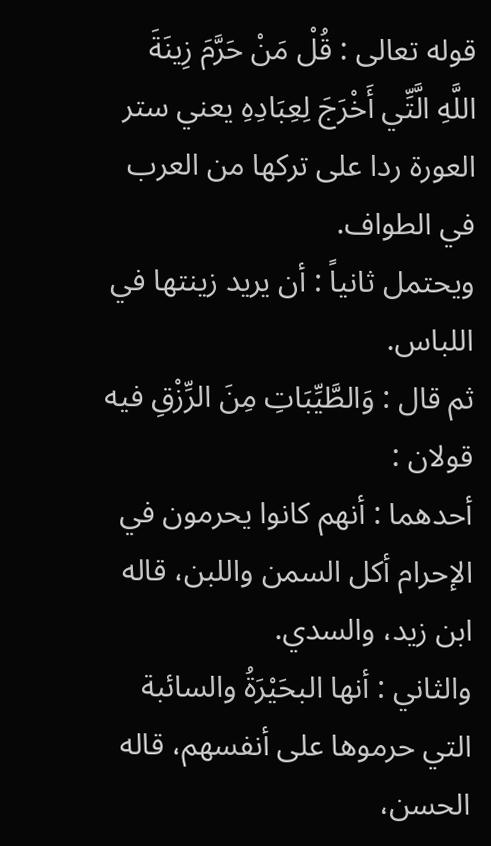قوله تعالى : قُلْ مَنْ حَرَّمَ زِينَةَ اللَّهِ الَّتِّي أَخْرَجَ لِعِبَادِهِ يعني ستر العورة ردا على تركها من العرب في الطواف.
ويحتمل ثانياً : أن يريد زينتها في اللباس.
ثم قال : وَالطَّيِّبَاتِ مِنَ الرِّزْقِ فيه قولان :
أحدهما : أنهم كانوا يحرمون في الإحرام أكل السمن واللبن، قاله ابن زيد، والسدي.
والثاني : أنها البحَيْرَةُ والسائبة التي حرموها على أنفسهم، قاله الحسن،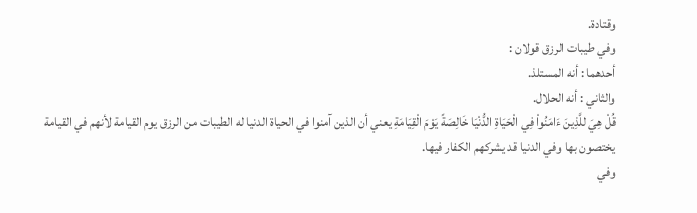وقتادة.
وفي طيبات الرزق قولان :
أحدهما : أنه المستلذ.
والثاني : أنه الحلال.
قُلْ هِيَ للَّذِينَ ءَامَنُواْ فِي الْحَيَاةِ الدُّنْيَا خَالِصَةً يَوْمَ الْقِيَامَةِ يعني أن الذين آمنوا في الحياة الدنيا له الطيبات من الرزق يوم القيامة لأنهم في القيامة يختصون بها وفي الدنيا قد يشركهم الكفار فيها.
وفي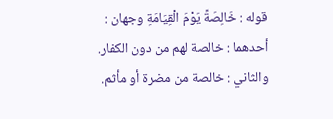قوله : خَالِصَةً يَوْمَ الْقِيَامَةِ وجهان :
أحدهما : خالصة لهم من دون الكفار.
والثاني : خالصة من مضرة أو مأثم.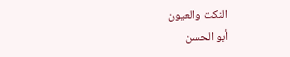النكت والعيون
أبو الحسن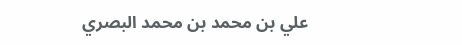علي بن محمد بن محمد البصري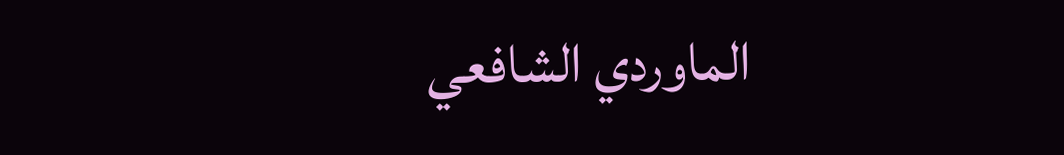الماوردي الشافعي